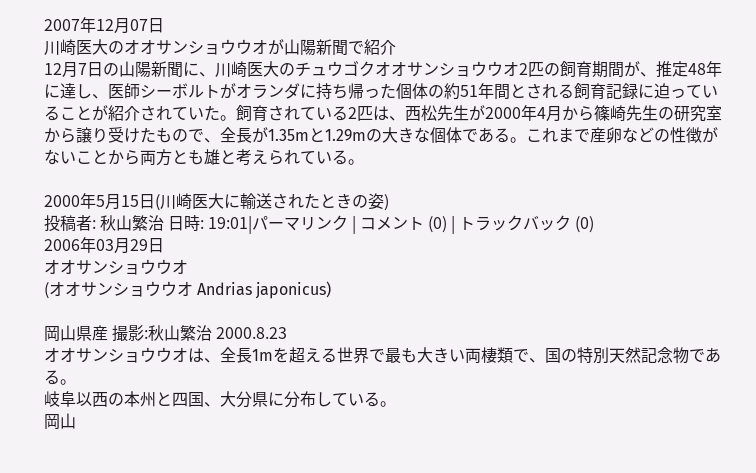2007年12月07日
川崎医大のオオサンショウウオが山陽新聞で紹介
12月7日の山陽新聞に、川崎医大のチュウゴクオオサンショウウオ2匹の飼育期間が、推定48年に達し、医師シーボルトがオランダに持ち帰った個体の約51年間とされる飼育記録に迫っていることが紹介されていた。飼育されている2匹は、西松先生が2000年4月から篠崎先生の研究室から譲り受けたもので、全長が1.35mと1.29mの大きな個体である。これまで産卵などの性徴がないことから両方とも雄と考えられている。

2000年5月15日(川崎医大に輸送されたときの姿)
投稿者: 秋山繁治 日時: 19:01|パーマリンク | コメント (0) | トラックバック (0)
2006年03月29日
オオサンショウウオ
(オオサンショウウオ Andrias japonicus)

岡山県産 撮影:秋山繁治 2000.8.23
オオサンショウウオは、全長1mを超える世界で最も大きい両棲類で、国の特別天然記念物である。
岐阜以西の本州と四国、大分県に分布している。
岡山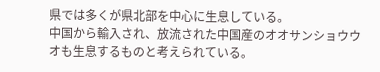県では多くが県北部を中心に生息している。
中国から輸入され、放流された中国産のオオサンショウウオも生息するものと考えられている。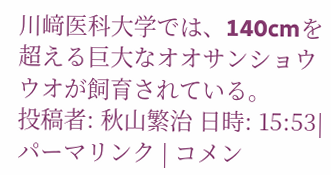川﨑医科大学では、140cmを超える巨大なオオサンショウウオが飼育されている。
投稿者: 秋山繁治 日時: 15:53|パーマリンク | コメン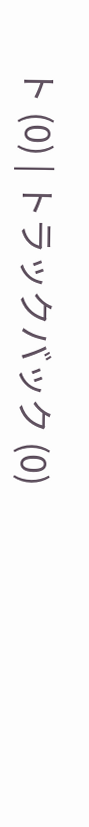ト (0) | トラックバック (0)